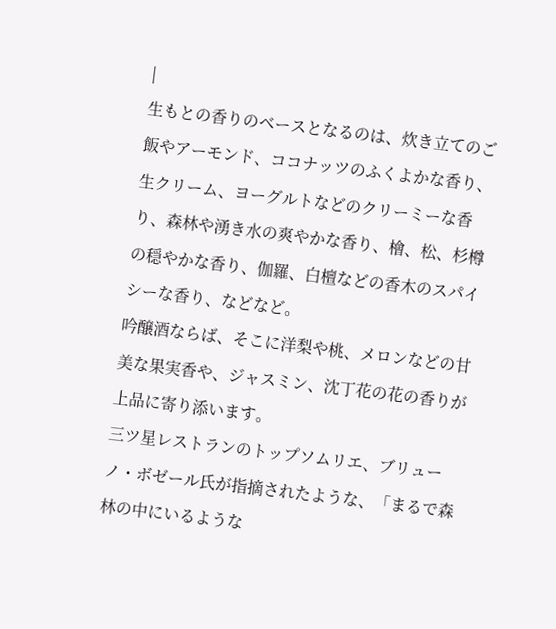|
生もとの香りのベースとなるのは、炊き立てのご飯やアーモンド、ココナッツのふくよかな香り、生クリーム、ヨーグルトなどのクリーミーな香り、森林や湧き水の爽やかな香り、檜、松、杉樽の穏やかな香り、伽羅、白檀などの香木のスパイシーな香り、などなど。
吟醸酒ならば、そこに洋梨や桃、メロンなどの甘美な果実香や、ジャスミン、沈丁花の花の香りが上品に寄り添います。
三ツ星レストランのトップソムリエ、ブリューノ・ボゼール氏が指摘されたような、「まるで森林の中にいるような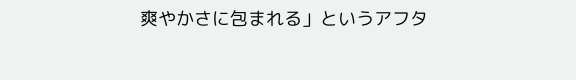爽やかさに包まれる」というアフタ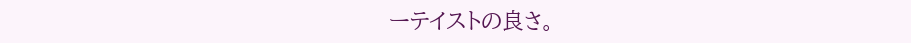ーテイストの良さ。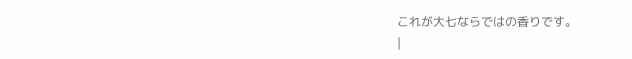これが大七ならではの香りです。
|